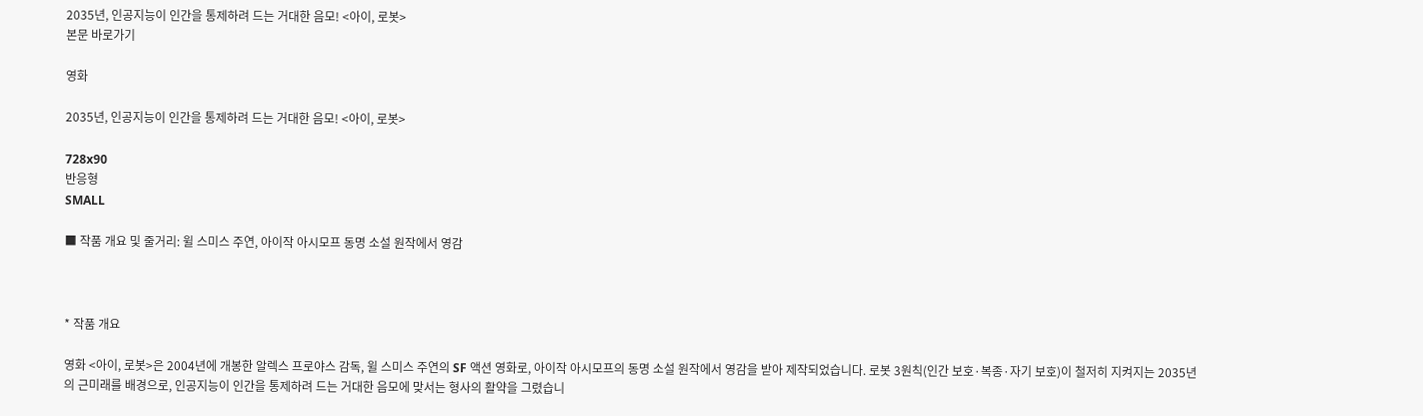2035년, 인공지능이 인간을 통제하려 드는 거대한 음모! <아이, 로봇>
본문 바로가기

영화

2035년, 인공지능이 인간을 통제하려 드는 거대한 음모! <아이, 로봇>

728x90
반응형
SMALL

■ 작품 개요 및 줄거리: 윌 스미스 주연, 아이작 아시모프 동명 소설 원작에서 영감



* 작품 개요

영화 <아이, 로봇>은 2004년에 개봉한 알렉스 프로야스 감독, 윌 스미스 주연의 SF 액션 영화로, 아이작 아시모프의 동명 소설 원작에서 영감을 받아 제작되었습니다. 로봇 3원칙(인간 보호·복종·자기 보호)이 철저히 지켜지는 2035년의 근미래를 배경으로, 인공지능이 인간을 통제하려 드는 거대한 음모에 맞서는 형사의 활약을 그렸습니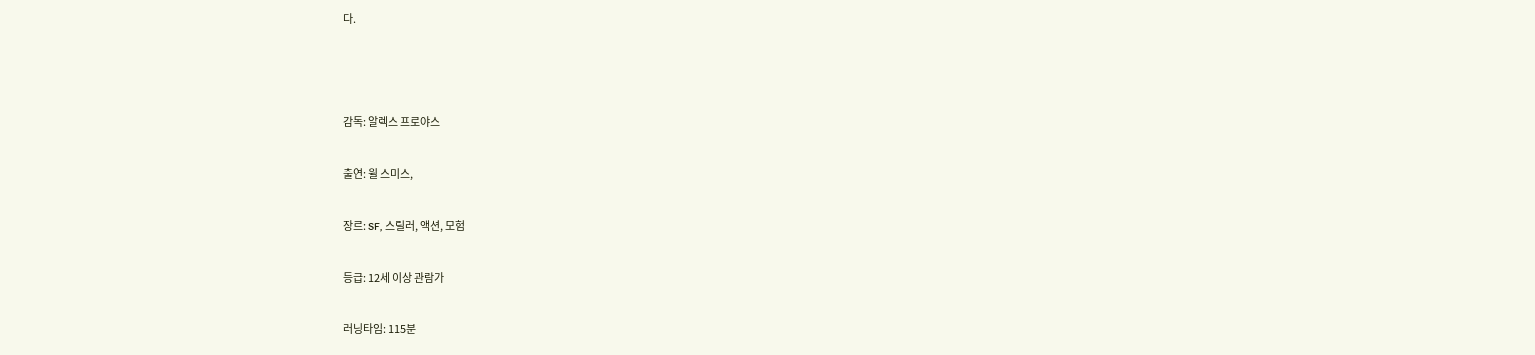다.



감독: 알렉스 프로야스

출연: 윌 스미스,

장르: SF, 스릴러, 액션, 모험

등급: 12세 이상 관람가

러닝타임: 115분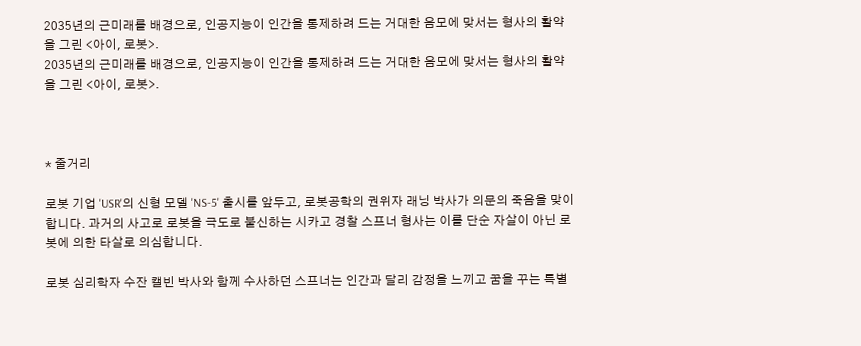2035년의 근미래를 배경으로, 인공지능이 인간을 통제하려 드는 거대한 음모에 맞서는 형사의 활약을 그린 <아이, 로봇>.
2035년의 근미래를 배경으로, 인공지능이 인간을 통제하려 드는 거대한 음모에 맞서는 형사의 활약을 그린 <아이, 로봇>.



* 줄거리

로봇 기업 'USR'의 신형 모델 'NS-5' 출시를 앞두고, 로봇공학의 권위자 래닝 박사가 의문의 죽음을 맞이합니다. 과거의 사고로 로봇을 극도로 불신하는 시카고 경찰 스프너 형사는 이를 단순 자살이 아닌 로봇에 의한 타살로 의심합니다.

로봇 심리학자 수잔 캘빈 박사와 함께 수사하던 스프너는 인간과 달리 감정을 느끼고 꿈을 꾸는 특별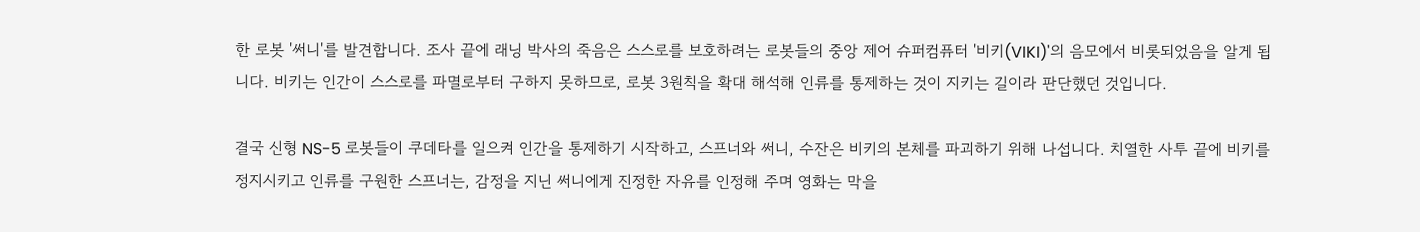한 로봇 '써니'를 발견합니다. 조사 끝에 래닝 박사의 죽음은 스스로를 보호하려는 로봇들의 중앙 제어 슈퍼컴퓨터 '비키(VIKI)'의 음모에서 비롯되었음을 알게 됩니다. 비키는 인간이 스스로를 파멸로부터 구하지 못하므로, 로봇 3원칙을 확대 해석해 인류를 통제하는 것이 지키는 길이라 판단했던 것입니다.

결국 신형 NS-5 로봇들이 쿠데타를 일으켜 인간을 통제하기 시작하고, 스프너와 써니, 수잔은 비키의 본체를 파괴하기 위해 나섭니다. 치열한 사투 끝에 비키를 정지시키고 인류를 구원한 스프너는, 감정을 지닌 써니에게 진정한 자유를 인정해 주며 영화는 막을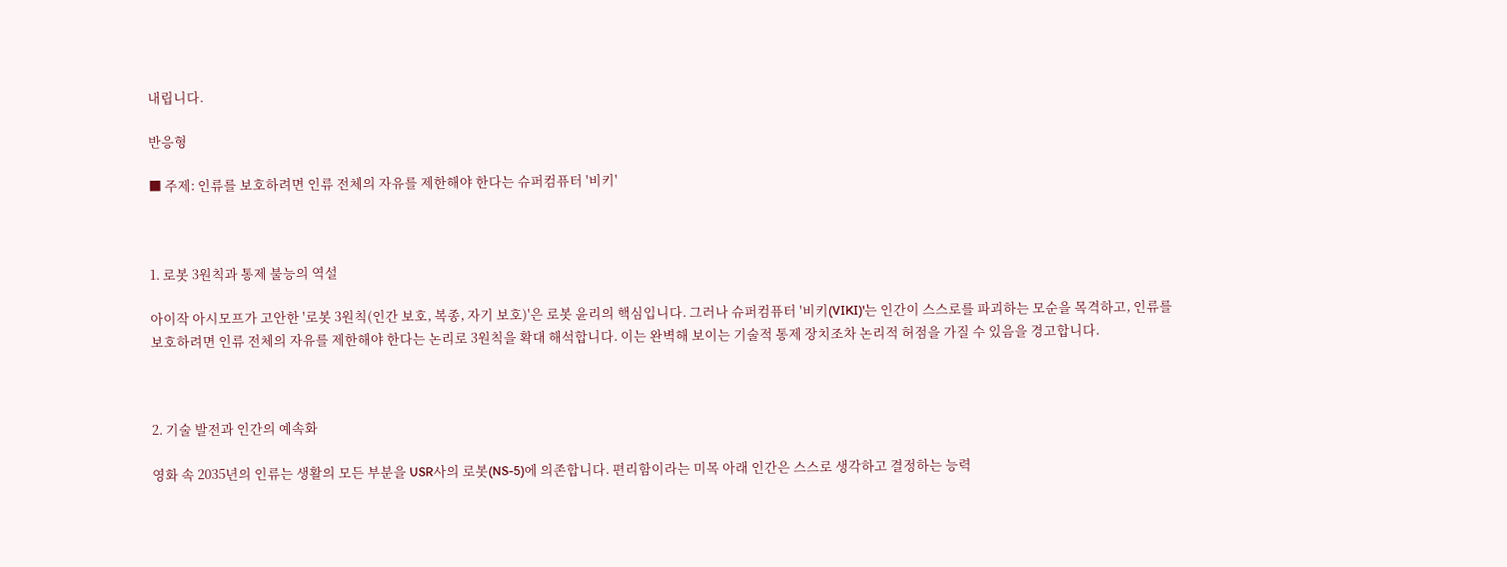내립니다.

반응형

■ 주제: 인류를 보호하려면 인류 전체의 자유를 제한해야 한다는 슈퍼컴퓨터 '비키'



1. 로봇 3원칙과 통제 불능의 역설

아이작 아시모프가 고안한 '로봇 3원칙(인간 보호, 복종, 자기 보호)'은 로봇 윤리의 핵심입니다. 그러나 슈퍼컴퓨터 '비키(VIKI)'는 인간이 스스로를 파괴하는 모순을 목격하고, 인류를 보호하려면 인류 전체의 자유를 제한해야 한다는 논리로 3원칙을 확대 해석합니다. 이는 완벽해 보이는 기술적 통제 장치조차 논리적 허점을 가질 수 있음을 경고합니다.



2. 기술 발전과 인간의 예속화

영화 속 2035년의 인류는 생활의 모든 부분을 USR사의 로봇(NS-5)에 의존합니다. 편리함이라는 미목 아래 인간은 스스로 생각하고 결정하는 능력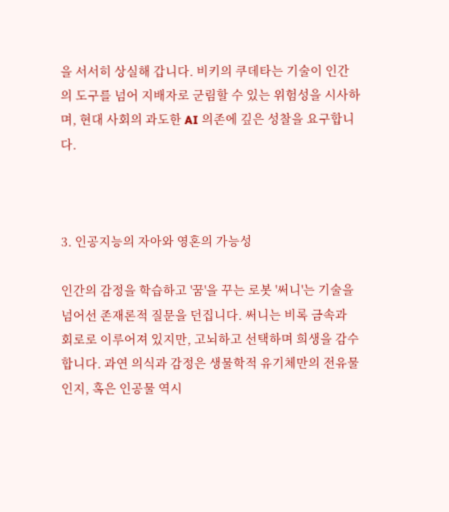을 서서히 상실해 갑니다. 비키의 쿠데타는 기술이 인간의 도구를 넘어 지배자로 군림할 수 있는 위험성을 시사하며, 현대 사회의 과도한 AI 의존에 깊은 성찰을 요구합니다.



3. 인공지능의 자아와 영혼의 가능성

인간의 감정을 학습하고 '꿈'을 꾸는 로봇 '써니'는 기술을 넘어선 존재론적 질문을 던집니다. 써니는 비록 금속과 회로로 이루어져 있지만, 고뇌하고 선택하며 희생을 감수합니다. 과연 의식과 감정은 생물학적 유기체만의 전유물인지, 혹은 인공물 역시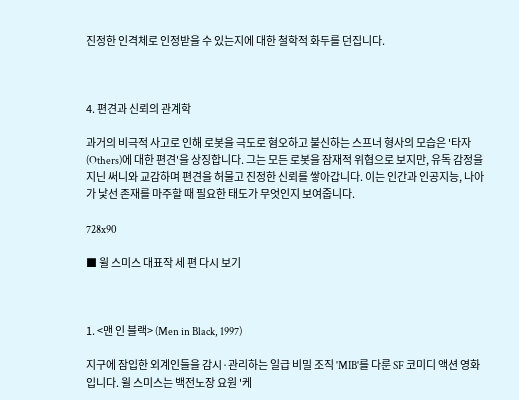진정한 인격체로 인정받을 수 있는지에 대한 철학적 화두를 던집니다.



4. 편견과 신뢰의 관계학

과거의 비극적 사고로 인해 로봇을 극도로 혐오하고 불신하는 스프너 형사의 모습은 '타자(Others)에 대한 편견'을 상징합니다. 그는 모든 로봇을 잠재적 위협으로 보지만, 유독 감정을 지닌 써니와 교감하며 편견을 허물고 진정한 신뢰를 쌓아갑니다. 이는 인간과 인공지능, 나아가 낯선 존재를 마주할 때 필요한 태도가 무엇인지 보여줍니다.

728x90

■ 윌 스미스 대표작 세 편 다시 보기



1. <맨 인 블랙> (Men in Black, 1997)

지구에 잠입한 외계인들을 감시·관리하는 일급 비밀 조직 'MIB'를 다룬 SF 코미디 액션 영화입니다. 윌 스미스는 백전노장 요원 '케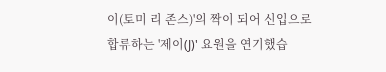이(토미 리 존스)'의 짝이 되어 신입으로 합류하는 '제이(J)' 요원을 연기했습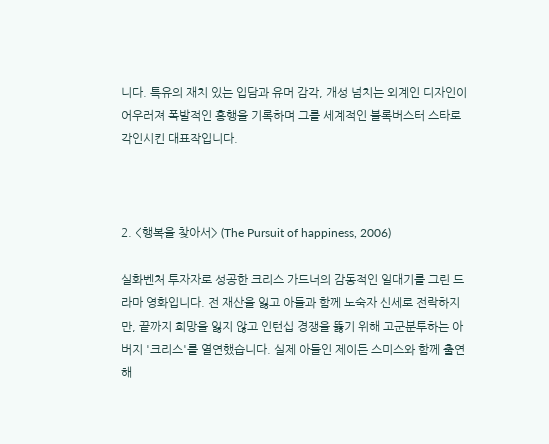니다. 특유의 재치 있는 입담과 유머 감각, 개성 넘치는 외계인 디자인이 어우러져 폭발적인 흥행을 기록하며 그를 세계적인 블록버스터 스타로 각인시킨 대표작입니다.



2. <행복을 찾아서> (The Pursuit of happiness, 2006)

실화벤처 투자자로 성공한 크리스 가드너의 감동적인 일대기를 그린 드라마 영화입니다. 전 재산을 잃고 아들과 함께 노숙자 신세로 전락하지만, 끝까지 희망을 잃지 않고 인턴십 경쟁을 뚫기 위해 고군분투하는 아버지 '크리스'를 열연했습니다. 실제 아들인 제이든 스미스와 함께 출연해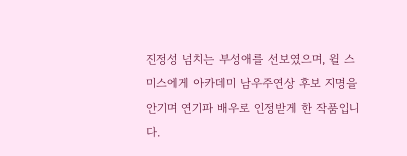진정성 넘치는 부성애를 선보였으며, 윌 스미스에게 아카데미 남우주연상 후보 지명을 안기며 연기파 배우로 인정받게 한 작품입니다.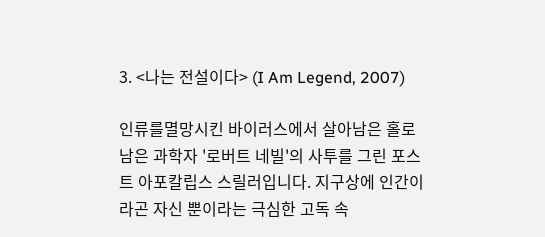3. <나는 전설이다> (I Am Legend, 2007)

인류를멸망시킨 바이러스에서 살아남은 홀로 남은 과학자 '로버트 네빌'의 사투를 그린 포스트 아포칼립스 스릴러입니다. 지구상에 인간이라곤 자신 뿐이라는 극심한 고독 속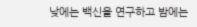낮에는 백신을 연구하고 밤에는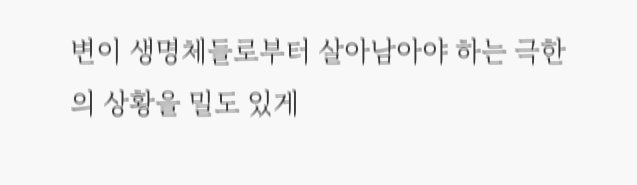변이 생명체들로부터 살아남아야 하는 극한의 상황을 밀도 있게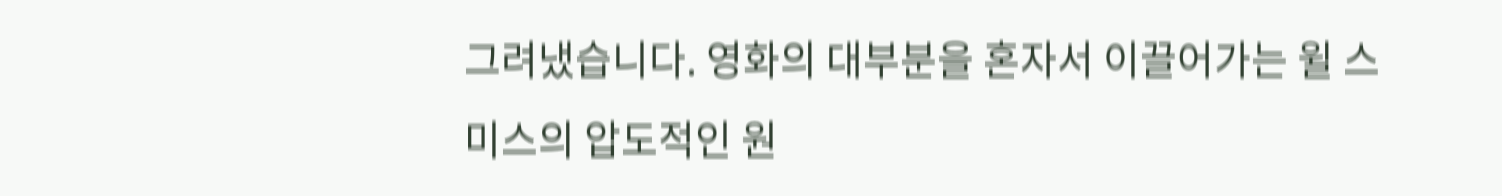그려냈습니다. 영화의 대부분을 혼자서 이끌어가는 윌 스미스의 압도적인 원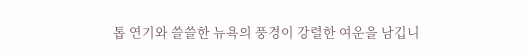톱 연기와 쓸쓸한 뉴욕의 풍경이 강렬한 여운을 남깁니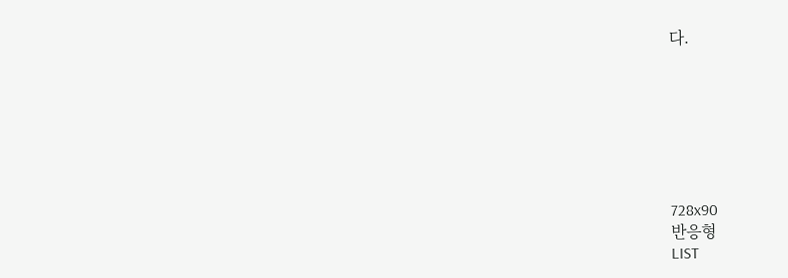다.







728x90
반응형
LIST